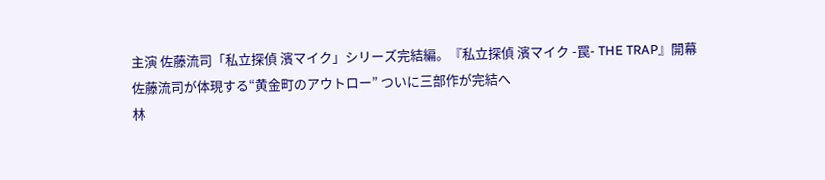主演 佐藤流司「私立探偵 濱マイク」シリーズ完結編。『私立探偵 濱マイク -罠- THE TRAP』開幕
佐藤流司が体現する“黄金町のアウトロー” ついに三部作が完結へ
林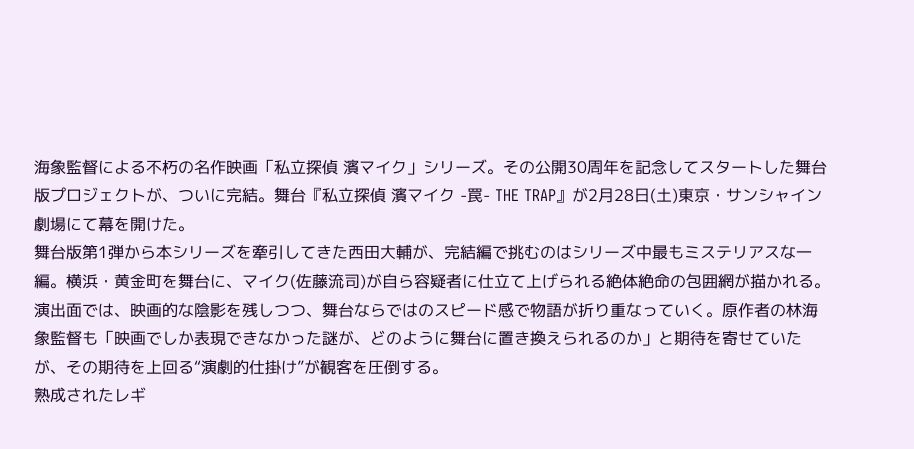海象監督による不朽の名作映画「私立探偵 濱マイク」シリーズ。その公開30周年を記念してスタートした舞台版プロジェクトが、ついに完結。舞台『私立探偵 濱マイク -罠- THE TRAP』が2月28日(土)東京・サンシャイン劇場にて幕を開けた。
舞台版第1弾から本シリーズを牽引してきた西田大輔が、完結編で挑むのはシリーズ中最もミステリアスな一編。横浜・黄金町を舞台に、マイク(佐藤流司)が自ら容疑者に仕立て上げられる絶体絶命の包囲網が描かれる。演出面では、映画的な陰影を残しつつ、舞台ならではのスピード感で物語が折り重なっていく。原作者の林海象監督も「映画でしか表現できなかった謎が、どのように舞台に置き換えられるのか」と期待を寄せていたが、その期待を上回る“演劇的仕掛け”が観客を圧倒する。
熟成されたレギ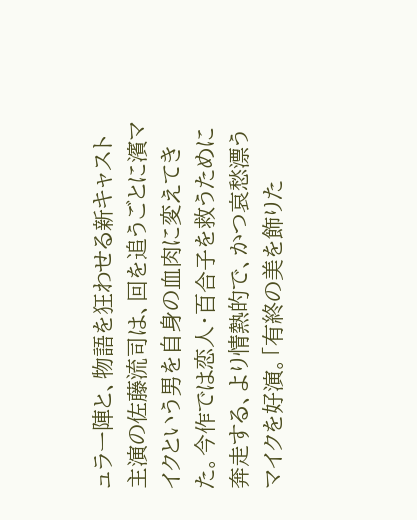ュラー陣と、物語を狂わせる新キャスト
主演の佐藤流司は、回を追うごとに濱マイクという男を自身の血肉に変えてきた。今作では恋人・百合子を救うために奔走する、より情熱的で、かつ哀愁漂うマイクを好演。「有終の美を飾りた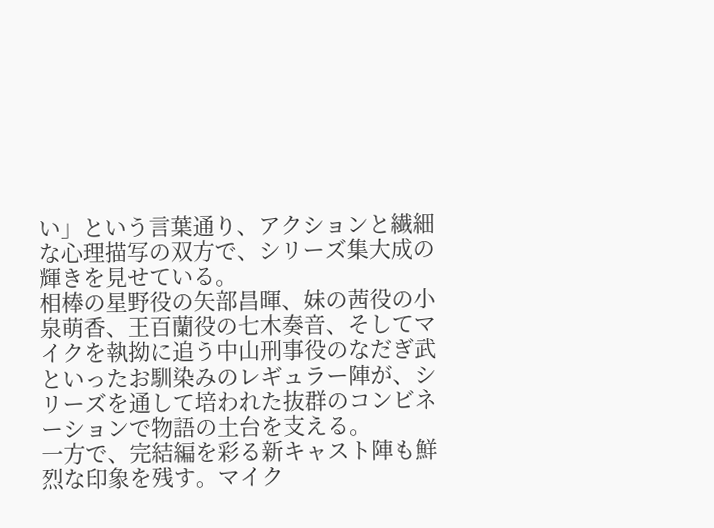い」という言葉通り、アクションと繊細な心理描写の双方で、シリーズ集大成の輝きを見せている。
相棒の星野役の矢部昌暉、妹の茜役の小泉萌香、王百蘭役の七木奏音、そしてマイクを執拗に追う中山刑事役のなだぎ武といったお馴染みのレギュラー陣が、シリーズを通して培われた抜群のコンビネーションで物語の土台を支える。
一方で、完結編を彩る新キャスト陣も鮮烈な印象を残す。マイク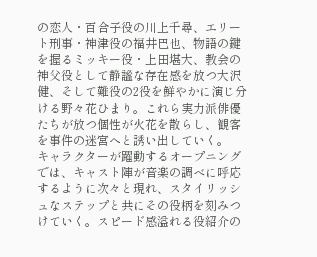の恋人・百合子役の川上千尋、エリート刑事・神津役の福井巴也、物語の鍵を握るミッキー役・上田堪大、教会の神父役として静謐な存在感を放つ大沢健、そして難役の2役を鮮やかに演じ分ける野々花ひまり。これら実力派俳優たちが放つ個性が火花を散らし、観客を事件の迷宮へと誘い出していく。
キャラクターが躍動するオープニングでは、キャスト陣が音楽の調べに呼応するように次々と現れ、スタイリッシュなステップと共にその役柄を刻みつけていく。スピード感溢れる役紹介の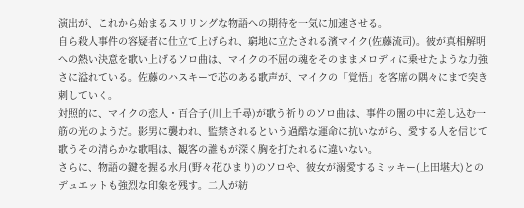演出が、これから始まるスリリングな物語への期待を一気に加速させる。
自ら殺人事件の容疑者に仕立て上げられ、窮地に立たされる濱マイク(佐藤流司)。彼が真相解明への熱い決意を歌い上げるソロ曲は、マイクの不屈の魂をそのままメロディに乗せたような力強さに溢れている。佐藤のハスキーで芯のある歌声が、マイクの「覚悟」を客席の隅々にまで突き刺していく。
対照的に、マイクの恋人・百合子(川上千尋)が歌う祈りのソロ曲は、事件の闇の中に差し込む一筋の光のようだ。影男に襲われ、監禁されるという過酷な運命に抗いながら、愛する人を信じて歌うその清らかな歌唱は、観客の誰もが深く胸を打たれるに違いない。
さらに、物語の鍵を握る水月(野々花ひまり)のソロや、彼女が溺愛するミッキー(上田堪大)とのデュエットも強烈な印象を残す。二人が紡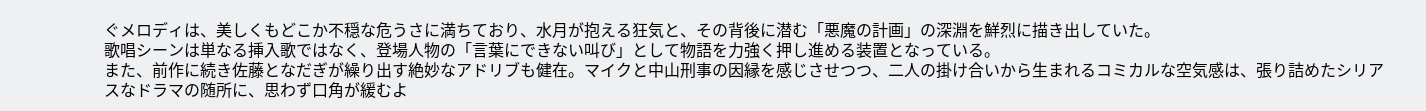ぐメロディは、美しくもどこか不穏な危うさに満ちており、水月が抱える狂気と、その背後に潜む「悪魔の計画」の深淵を鮮烈に描き出していた。
歌唱シーンは単なる挿入歌ではなく、登場人物の「言葉にできない叫び」として物語を力強く押し進める装置となっている。
また、前作に続き佐藤となだぎが繰り出す絶妙なアドリブも健在。マイクと中山刑事の因縁を感じさせつつ、二人の掛け合いから生まれるコミカルな空気感は、張り詰めたシリアスなドラマの随所に、思わず口角が緩むよ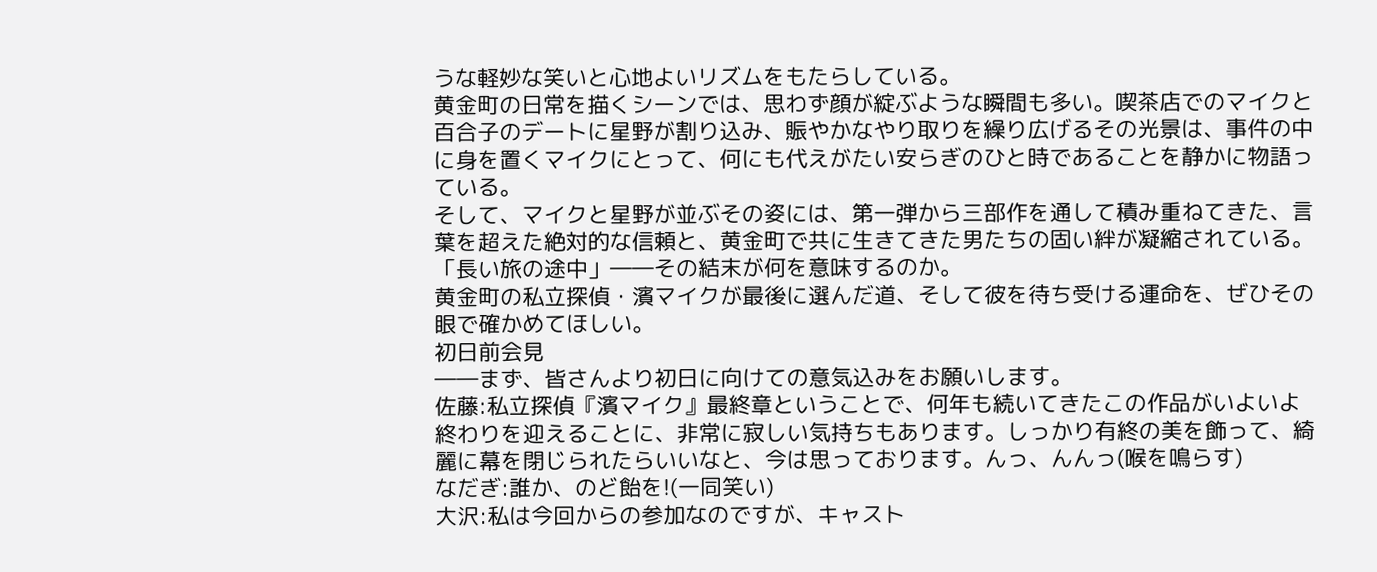うな軽妙な笑いと心地よいリズムをもたらしている。
黄金町の日常を描くシーンでは、思わず顔が綻ぶような瞬間も多い。喫茶店でのマイクと百合子のデートに星野が割り込み、賑やかなやり取りを繰り広げるその光景は、事件の中に身を置くマイクにとって、何にも代えがたい安らぎのひと時であることを静かに物語っている。
そして、マイクと星野が並ぶその姿には、第一弾から三部作を通して積み重ねてきた、言葉を超えた絶対的な信頼と、黄金町で共に生きてきた男たちの固い絆が凝縮されている。
「長い旅の途中」――その結末が何を意味するのか。
黄金町の私立探偵・濱マイクが最後に選んだ道、そして彼を待ち受ける運命を、ぜひその眼で確かめてほしい。
初日前会見
――まず、皆さんより初日に向けての意気込みをお願いします。
佐藤:私立探偵『濱マイク』最終章ということで、何年も続いてきたこの作品がいよいよ終わりを迎えることに、非常に寂しい気持ちもあります。しっかり有終の美を飾って、綺麗に幕を閉じられたらいいなと、今は思っております。んっ、んんっ(喉を鳴らす)
なだぎ:誰か、のど飴を!(一同笑い)
大沢:私は今回からの参加なのですが、キャスト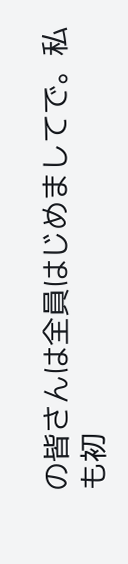の皆さんは全員はじめましてで。私も初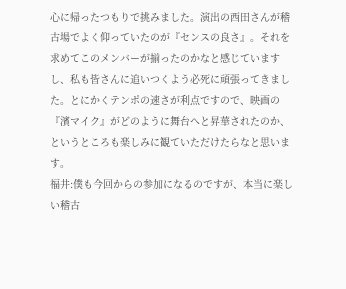心に帰ったつもりで挑みました。演出の西田さんが稽古場でよく仰っていたのが『センスの良さ』。それを求めてこのメンバーが揃ったのかなと感じていますし、私も皆さんに追いつくよう必死に頑張ってきました。とにかくテンポの速さが利点ですので、映画の『濱マイク』がどのように舞台へと昇華されたのか、というところも楽しみに観ていただけたらなと思います。
福井:僕も今回からの参加になるのですが、本当に楽しい稽古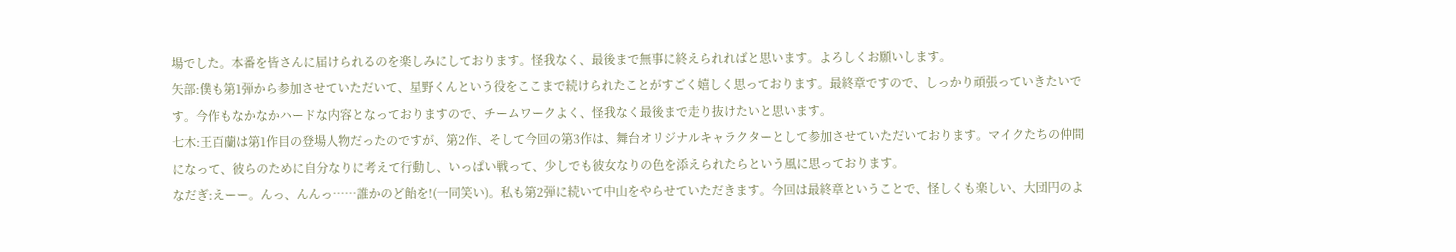場でした。本番を皆さんに届けられるのを楽しみにしております。怪我なく、最後まで無事に終えられればと思います。よろしくお願いします。
矢部:僕も第1弾から参加させていただいて、星野くんという役をここまで続けられたことがすごく嬉しく思っております。最終章ですので、しっかり頑張っていきたいです。今作もなかなかハードな内容となっておりますので、チームワークよく、怪我なく最後まで走り抜けたいと思います。
七木:王百蘭は第1作目の登場人物だったのですが、第2作、そして今回の第3作は、舞台オリジナルキャラクターとして参加させていただいております。マイクたちの仲間になって、彼らのために自分なりに考えて行動し、いっぱい戦って、少しでも彼女なりの色を添えられたらという風に思っております。
なだぎ:えーー。んっ、んんっ……誰かのど飴を!(一同笑い)。私も第2弾に続いて中山をやらせていただきます。今回は最終章ということで、怪しくも楽しい、大団円のよ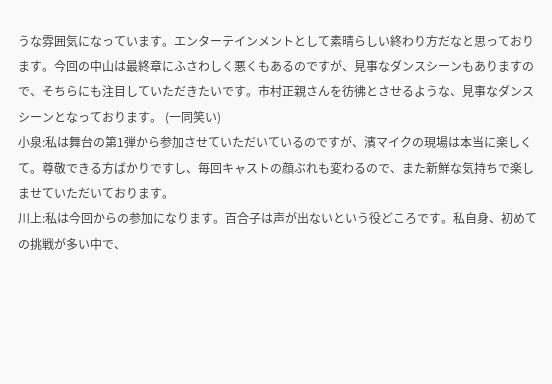うな雰囲気になっています。エンターテインメントとして素晴らしい終わり方だなと思っております。今回の中山は最終章にふさわしく悪くもあるのですが、見事なダンスシーンもありますので、そちらにも注目していただきたいです。市村正親さんを彷彿とさせるような、見事なダンスシーンとなっております。 (一同笑い)
小泉:私は舞台の第1弾から参加させていただいているのですが、濱マイクの現場は本当に楽しくて。尊敬できる方ばかりですし、毎回キャストの顔ぶれも変わるので、また新鮮な気持ちで楽しませていただいております。
川上:私は今回からの参加になります。百合子は声が出ないという役どころです。私自身、初めての挑戦が多い中で、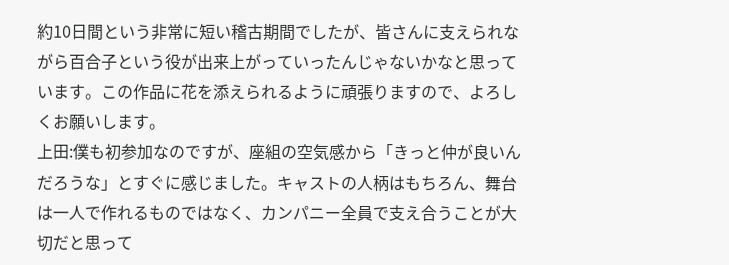約10日間という非常に短い稽古期間でしたが、皆さんに支えられながら百合子という役が出来上がっていったんじゃないかなと思っています。この作品に花を添えられるように頑張りますので、よろしくお願いします。
上田:僕も初参加なのですが、座組の空気感から「きっと仲が良いんだろうな」とすぐに感じました。キャストの人柄はもちろん、舞台は一人で作れるものではなく、カンパニー全員で支え合うことが大切だと思って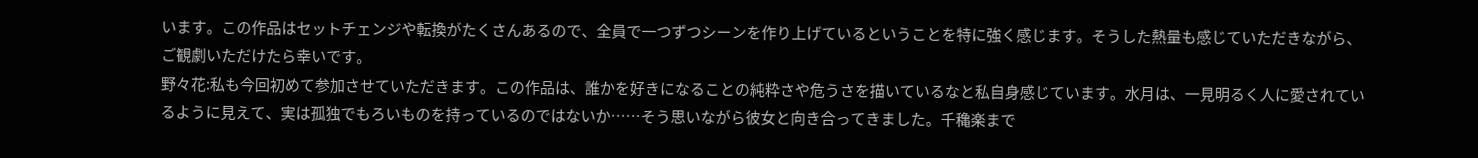います。この作品はセットチェンジや転換がたくさんあるので、全員で一つずつシーンを作り上げているということを特に強く感じます。そうした熱量も感じていただきながら、ご観劇いただけたら幸いです。
野々花:私も今回初めて参加させていただきます。この作品は、誰かを好きになることの純粋さや危うさを描いているなと私自身感じています。水月は、一見明るく人に愛されているように見えて、実は孤独でもろいものを持っているのではないか……そう思いながら彼女と向き合ってきました。千穐楽まで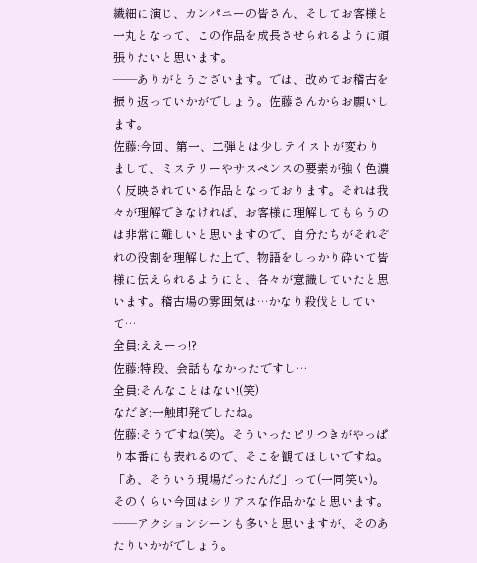繊細に演じ、カンパニーの皆さん、そしてお客様と一丸となって、この作品を成長させられるように頑張りたいと思います。
――ありがとうございます。では、改めてお稽古を振り返っていかがでしょう。佐藤さんからお願いします。
佐藤:今回、第一、二弾とは少しテイストが変わりまして、ミステリーやサスペンスの要素が強く色濃く反映されている作品となっております。それは我々が理解できなければ、お客様に理解してもらうのは非常に難しいと思いますので、自分たちがそれぞれの役割を理解した上で、物語をしっかり砕いて皆様に伝えられるようにと、各々が意識していたと思います。稽古場の雰囲気は…かなり殺伐としていて…
全員:ええーっ!?
佐藤:特段、会話もなかったですし…
全員:そんなことはない!(笑)
なだぎ:一触即発でしたね。
佐藤:そうですね(笑)。そういったピリつきがやっぱり本番にも表れるので、そこを観てほしいですね。「あ、そういう現場だったんだ」って(一同笑い)。そのくらい今回はシリアスな作品かなと思います。
――アクションシーンも多いと思いますが、そのあたりいかがでしょう。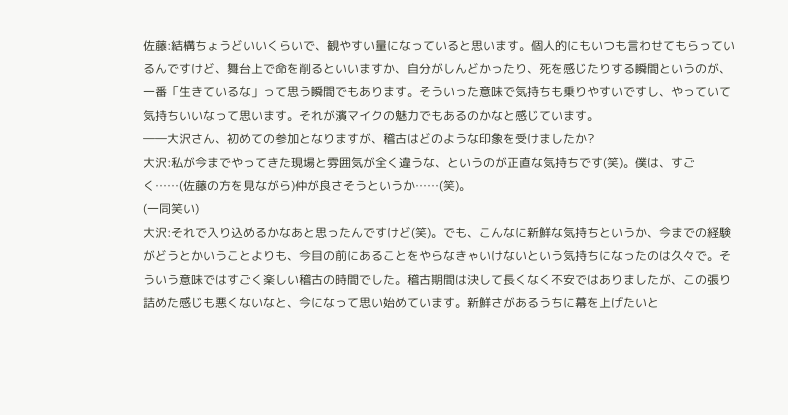佐藤:結構ちょうどいいくらいで、観やすい量になっていると思います。個人的にもいつも言わせてもらっているんですけど、舞台上で命を削るといいますか、自分がしんどかったり、死を感じたりする瞬間というのが、一番「生きているな」って思う瞬間でもあります。そういった意味で気持ちも乗りやすいですし、やっていて気持ちいいなって思います。それが濱マイクの魅力でもあるのかなと感じています。
――大沢さん、初めての参加となりますが、稽古はどのような印象を受けましたか?
大沢:私が今までやってきた現場と雰囲気が全く違うな、というのが正直な気持ちです(笑)。僕は、すごく……(佐藤の方を見ながら)仲が良さそうというか……(笑)。
(一同笑い)
大沢:それで入り込めるかなあと思ったんですけど(笑)。でも、こんなに新鮮な気持ちというか、今までの経験がどうとかいうことよりも、今目の前にあることをやらなきゃいけないという気持ちになったのは久々で。そういう意味ではすごく楽しい稽古の時間でした。稽古期間は決して長くなく不安ではありましたが、この張り詰めた感じも悪くないなと、今になって思い始めています。新鮮さがあるうちに幕を上げたいと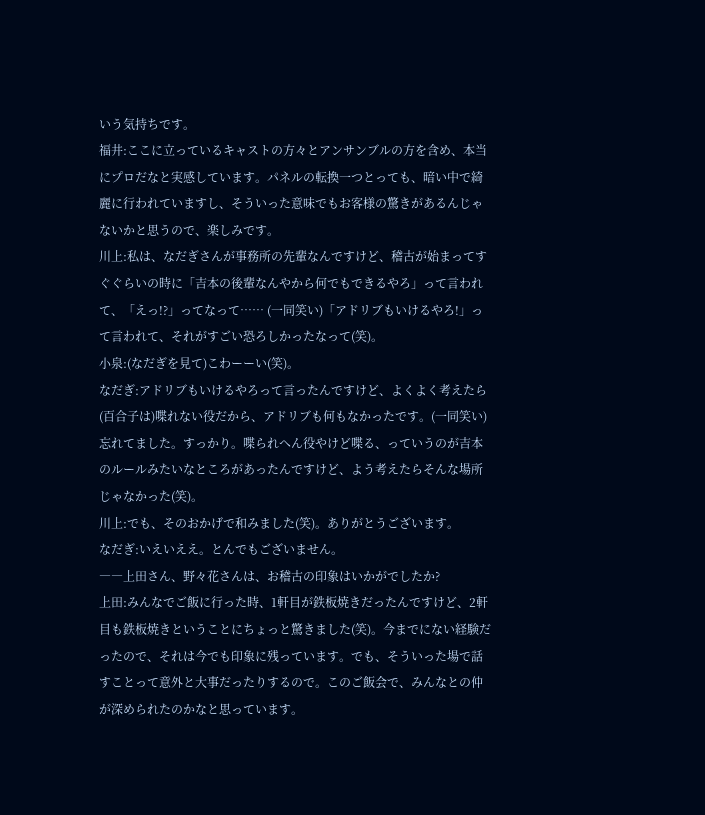いう気持ちです。
福井:ここに立っているキャストの方々とアンサンブルの方を含め、本当にプロだなと実感しています。パネルの転換一つとっても、暗い中で綺麗に行われていますし、そういった意味でもお客様の驚きがあるんじゃないかと思うので、楽しみです。
川上:私は、なだぎさんが事務所の先輩なんですけど、稽古が始まってすぐぐらいの時に「吉本の後輩なんやから何でもできるやろ」って言われて、「えっ!?」ってなって…… (一同笑い)「アドリブもいけるやろ!」って言われて、それがすごい恐ろしかったなって(笑)。
小泉:(なだぎを見て)こわーーい(笑)。
なだぎ:アドリブもいけるやろって言ったんですけど、よくよく考えたら(百合子は)喋れない役だから、アドリブも何もなかったです。(一同笑い)忘れてました。すっかり。喋られへん役やけど喋る、っていうのが吉本のルールみたいなところがあったんですけど、よう考えたらそんな場所じゃなかった(笑)。
川上:でも、そのおかげで和みました(笑)。ありがとうございます。
なだぎ:いえいええ。とんでもございません。
――上田さん、野々花さんは、お稽古の印象はいかがでしたか?
上田:みんなでご飯に行った時、1軒目が鉄板焼きだったんですけど、2軒目も鉄板焼きということにちょっと驚きました(笑)。今までにない経験だったので、それは今でも印象に残っています。でも、そういった場で話すことって意外と大事だったりするので。このご飯会で、みんなとの仲が深められたのかなと思っています。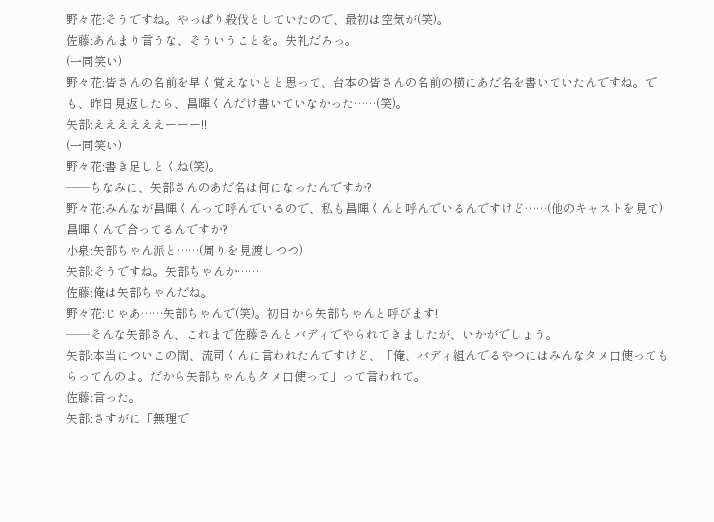野々花:そうですね。やっぱり殺伐としていたので、最初は空気が(笑)。
佐藤:あんまり言うな、そういうことを。失礼だろっ。
(一同笑い)
野々花:皆さんの名前を早く覚えないとと思って、台本の皆さんの名前の横にあだ名を書いていたんですね。でも、昨日見返したら、昌暉くんだけ書いていなかった……(笑)。
矢部:ええええええーーー!!
(一同笑い)
野々花:書き足しとくね(笑)。
――ちなみに、矢部さんのあだ名は何になったんですか?
野々花:みんなが昌暉くんって呼んでいるので、私も昌暉くんと呼んでいるんですけど……(他のキャストを見て)昌暉くんで合ってるんですか?
小泉:矢部ちゃん派と……(周りを見渡しつつ)
矢部:そうですね。矢部ちゃんか……
佐藤:俺は矢部ちゃんだね。
野々花:じゃあ……矢部ちゃんで(笑)。初日から矢部ちゃんと呼びます!
――そんな矢部さん、これまで佐藤さんとバディでやられてきましたが、いかがでしょう。
矢部:本当についこの間、流司くんに言われたんですけど、「俺、バディ組んでるやつにはみんなタメ口使ってもらってんのよ。だから矢部ちゃんもタメ口使って」って言われて。
佐藤:言った。
矢部:さすがに「無理で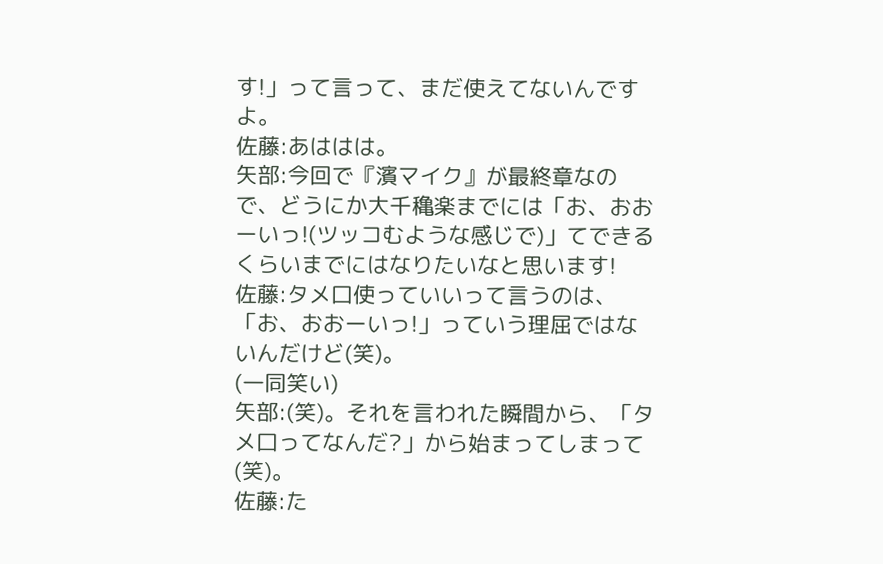す!」って言って、まだ使えてないんですよ。
佐藤:あははは。
矢部:今回で『濱マイク』が最終章なので、どうにか大千穐楽までには「お、おおーいっ!(ツッコむような感じで)」てできるくらいまでにはなりたいなと思います!
佐藤:タメ口使っていいって言うのは、「お、おおーいっ!」っていう理屈ではないんだけど(笑)。
(一同笑い)
矢部:(笑)。それを言われた瞬間から、「タメ口ってなんだ?」から始まってしまって(笑)。
佐藤:た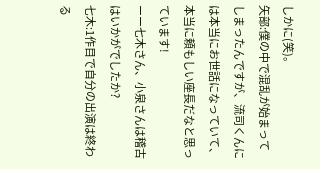しかに(笑)。
矢部:僕の中で混乱が始まってしまったんですが、流司くんには本当にお世話になっていて、本当に頼もしい座長だなと思っています!
ーー七木さん、小泉さんは稽古はいかがでしたか?
七木:1作目で自分の出演は終わる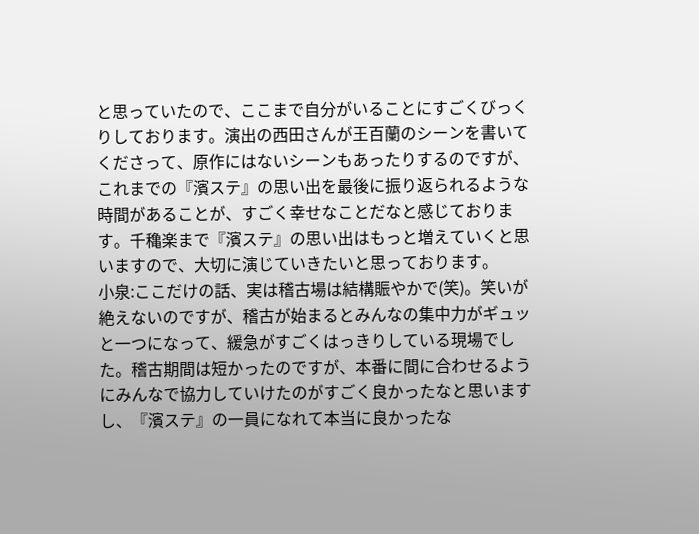と思っていたので、ここまで自分がいることにすごくびっくりしております。演出の西田さんが王百蘭のシーンを書いてくださって、原作にはないシーンもあったりするのですが、これまでの『濱ステ』の思い出を最後に振り返られるような時間があることが、すごく幸せなことだなと感じております。千穐楽まで『濱ステ』の思い出はもっと増えていくと思いますので、大切に演じていきたいと思っております。
小泉:ここだけの話、実は稽古場は結構賑やかで(笑)。笑いが絶えないのですが、稽古が始まるとみんなの集中力がギュッと一つになって、緩急がすごくはっきりしている現場でした。稽古期間は短かったのですが、本番に間に合わせるようにみんなで協力していけたのがすごく良かったなと思いますし、『濱ステ』の一員になれて本当に良かったな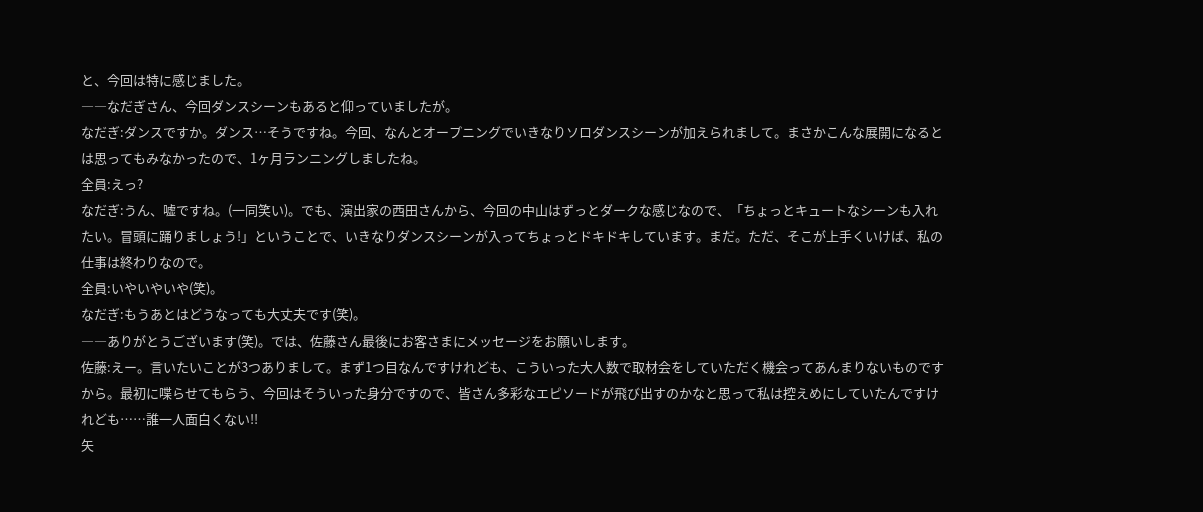と、今回は特に感じました。
――なだぎさん、今回ダンスシーンもあると仰っていましたが。
なだぎ:ダンスですか。ダンス…そうですね。今回、なんとオープニングでいきなりソロダンスシーンが加えられまして。まさかこんな展開になるとは思ってもみなかったので、1ヶ月ランニングしましたね。
全員:えっ?
なだぎ:うん、嘘ですね。(一同笑い)。でも、演出家の西田さんから、今回の中山はずっとダークな感じなので、「ちょっとキュートなシーンも入れたい。冒頭に踊りましょう!」ということで、いきなりダンスシーンが入ってちょっとドキドキしています。まだ。ただ、そこが上手くいけば、私の仕事は終わりなので。
全員:いやいやいや(笑)。
なだぎ:もうあとはどうなっても大丈夫です(笑)。
――ありがとうございます(笑)。では、佐藤さん最後にお客さまにメッセージをお願いします。
佐藤:えー。言いたいことが3つありまして。まず1つ目なんですけれども、こういった大人数で取材会をしていただく機会ってあんまりないものですから。最初に喋らせてもらう、今回はそういった身分ですので、皆さん多彩なエピソードが飛び出すのかなと思って私は控えめにしていたんですけれども……誰一人面白くない!!
矢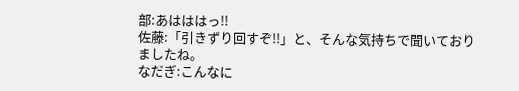部:あはははっ!!
佐藤:「引きずり回すぞ!!」と、そんな気持ちで聞いておりましたね。
なだぎ:こんなに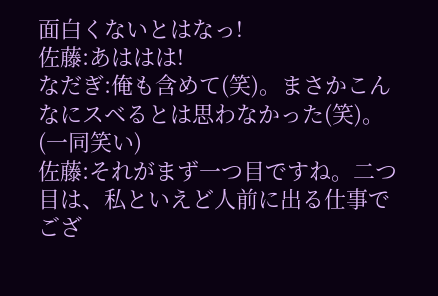面白くないとはなっ!
佐藤:あははは!
なだぎ:俺も含めて(笑)。まさかこんなにスベるとは思わなかった(笑)。
(一同笑い)
佐藤:それがまず一つ目ですね。二つ目は、私といえど人前に出る仕事でござ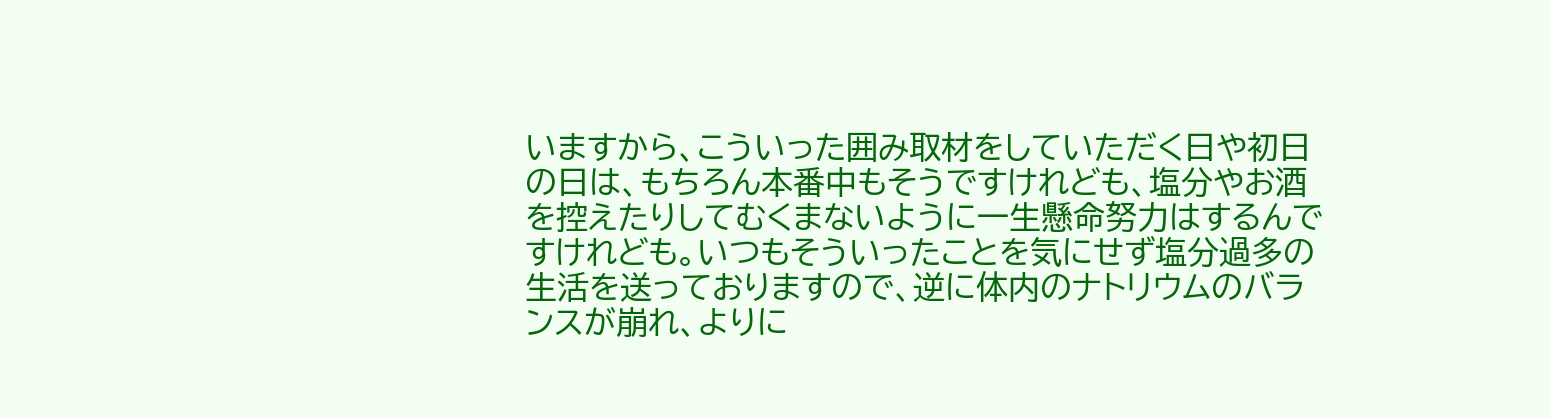いますから、こういった囲み取材をしていただく日や初日の日は、もちろん本番中もそうですけれども、塩分やお酒を控えたりしてむくまないように一生懸命努力はするんですけれども。いつもそういったことを気にせず塩分過多の生活を送っておりますので、逆に体内のナトリウムのバランスが崩れ、よりに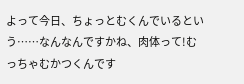よって今日、ちょっとむくんでいるという……なんなんですかね、肉体って!むっちゃむかつくんです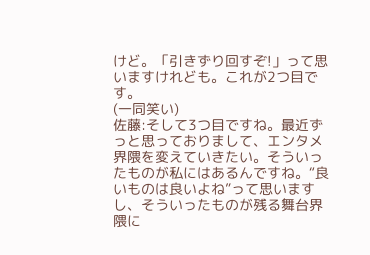けど。「引きずり回すぞ!」って思いますけれども。これが2つ目です。
(一同笑い)
佐藤:そして3つ目ですね。最近ずっと思っておりまして、エンタメ界隈を変えていきたい。そういったものが私にはあるんですね。“良いものは良いよね”って思いますし、そういったものが残る舞台界隈に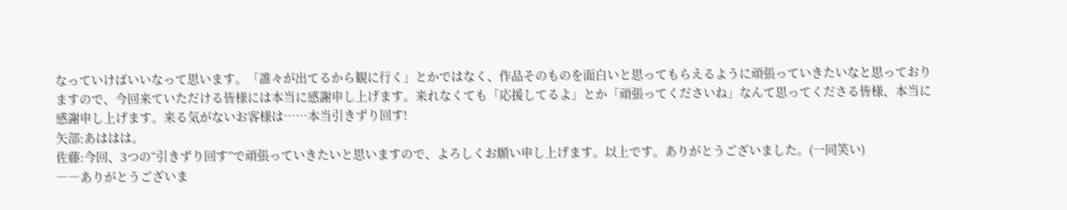なっていけばいいなって思います。「誰々が出てるから観に行く」とかではなく、作品そのものを面白いと思ってもらえるように頑張っていきたいなと思っておりますので、今回来ていただける皆様には本当に感謝申し上げます。来れなくても「応援してるよ」とか「頑張ってくださいね」なんて思ってくださる皆様、本当に感謝申し上げます。来る気がないお客様は……本当引きずり回す!
矢部:あははは。
佐藤:今回、3つの“引きずり回す”で頑張っていきたいと思いますので、よろしくお願い申し上げます。以上です。ありがとうございました。(一同笑い)
――ありがとうございま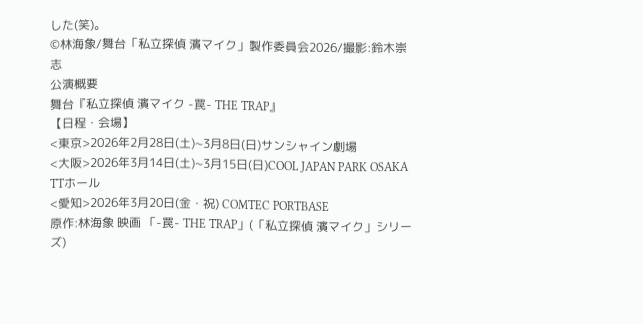した(笑)。
©林海象/舞台「私立探偵 濱マイク」製作委員会2026/撮影:鈴木崇志
公演概要
舞台『私立探偵 濱マイク -罠- THE TRAP』
【日程・会場】
<東京>2026年2月28日(土)~3月8日(日)サンシャイン劇場
<大阪>2026年3月14日(土)~3月15日(日)COOL JAPAN PARK OSAKA TTホール
<愛知>2026年3月20日(金・祝) COMTEC PORTBASE
原作:林海象 映画 「-罠- THE TRAP」(「私立探偵 濱マイク」シリーズ)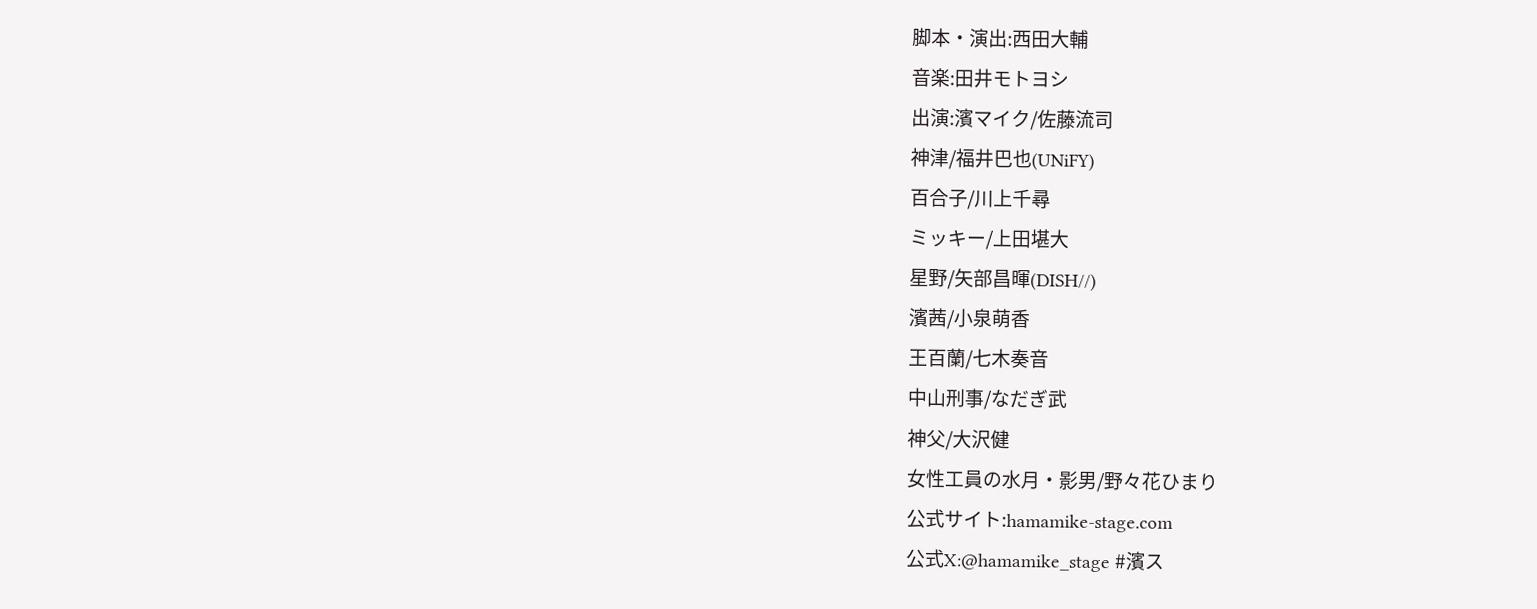脚本・演出:西田大輔
音楽:田井モトヨシ
出演:濱マイク/佐藤流司
神津/福井巴也(UNiFY)
百合子/川上千尋
ミッキー/上田堪大
星野/矢部昌暉(DISH//)
濱茜/小泉萌香
王百蘭/七木奏音
中山刑事/なだぎ武
神父/大沢健
女性工員の水月・影男/野々花ひまり
公式サイト:hamamike-stage.com
公式X:@hamamike_stage #濱ス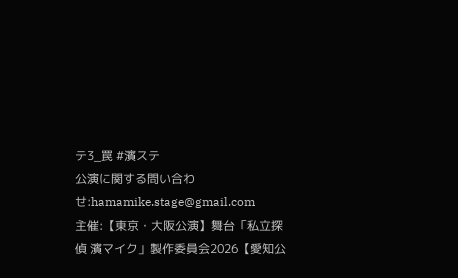テ3_罠 #濱ステ
公演に関する問い合わせ:hamamike.stage@gmail.com
主催:【東京・大阪公演】舞台「私立探偵 濱マイク」製作委員会2026【愛知公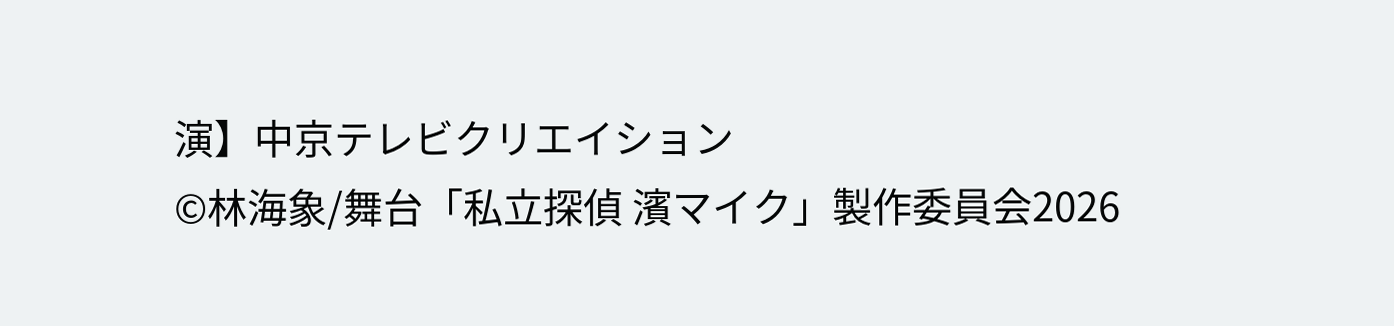演】中京テレビクリエイション
©林海象/舞台「私立探偵 濱マイク」製作委員会2026